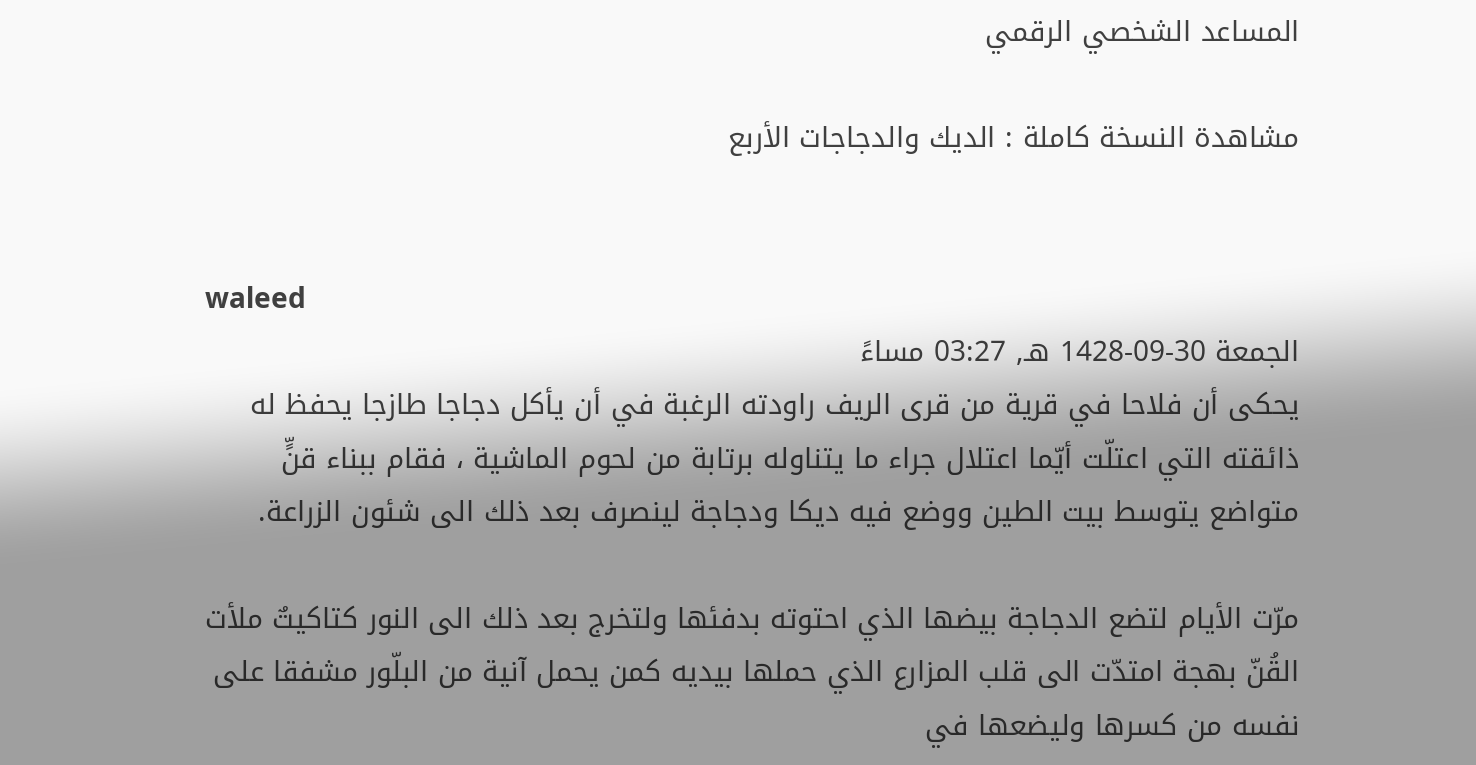المساعد الشخصي الرقمي

مشاهدة النسخة كاملة : الديك والدجاجات الأربع


waleed
الجمعة 30-09-1428 هـ, 03:27 مساءً
يحكى أن فلاحا في قرية من قرى الريف راودته الرغبة في أن يأكل دجاجا طازجا يحفظ له ذائقته التي اعتلّت أيّما اعتلال جراء ما يتناوله برتابة من لحوم الماشية ، فقام ببناء قنٍّ متواضع يتوسط بيت الطين ووضع فيه ديكا ودجاجة لينصرف بعد ذلك الى شئون الزراعة.

مرّت الأيام لتضع الدجاجة بيضها الذي احتوته بدفئها ولتخرج بعد ذلك الى النور كتاكيتٌ ملأت القُنّ بهجة امتدّت الى قلب المزارع الذي حملها بيديه كمن يحمل آنية من البلّور مشفقا على نفسه من كسرها وليضعها في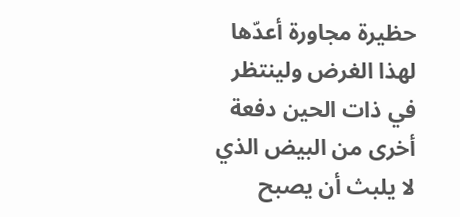حظيرة مجاورة أعدّها لهذا الغرض ولينتظر في ذات الحين دفعة أخرى من البيض الذي لا يلبث أن يصبح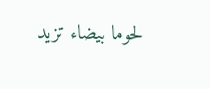لحوما بيضاء تزيد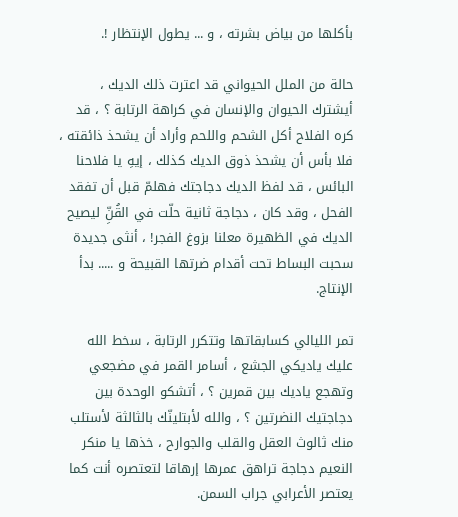بأكلها من بياض بشرته ، و ... يطول الإنتظار !.

حالة من الملل الحيواني قد اعترت ذلك الديك ، أيشترك الحيوان والإنسان في كراهة الرتابة ؟ ، قد كره الفلاح أكل الشحم واللحم وأراد أن يشحذ ذائقته ، فلا بأس أن يشحذ ذوق الديك كذلك ، إيهِ يا فلاحنا البائس ، قد لفظ الديك دجاجتك فهلمّ قبل أن تفقد الفحل ، وقد كان ، دجاجة ثانية حلّت في القُنِّ ليصيح الديك في الظهيرة معلنا بزوغ الفجر! ، أنثى جديدة سحبت البساط تحت أقدام ضرتها القبيحة و ..... بدأ الإنتاج.

تمر الليالي كسابقاتها وتتكرر الرتابة ، سخط الله عليك ياديكي الجشع ، أسامر القمر في مضجعي وتهجع ياديك بين قمرين ؟ ، أتشكو الوحدة بين دجاجتيك النضرتين ؟ ، والله لأبتلينّك بالثالثة لأستلب منك ثالوث العقل والقلب والجوارح ، خذها يا منكر النعيم دجاجة تراهق عمرها إرهاقا لتعتصره أنت كما يعتصر الأعرابي جراب السمن.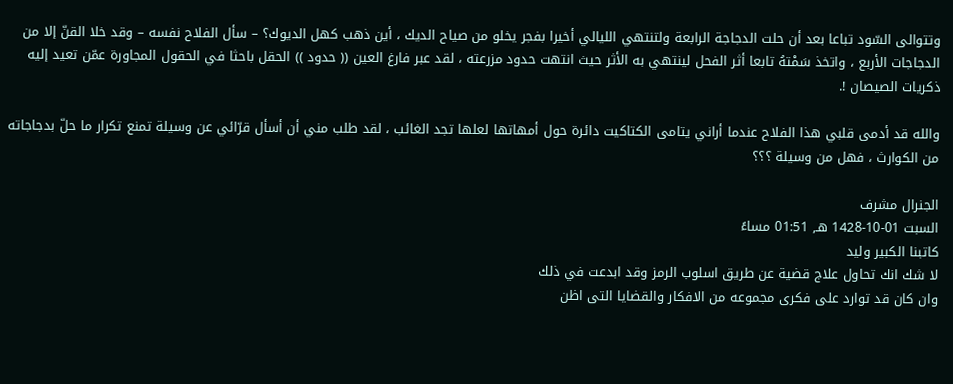وتتوالى السّود تباعا بعد أن حلت الدجاجة الرابعة ولتنتهي الليالي أخيرا بفجر يخلو من صياح الديك ، أين ذهب كهل الديوك؟ – سأل الفلاح نفسه – وقد خلا القنّ إلا من الدجاجات الأربع ، واتخذ سَمْتهُ تابعا أثر الفحل لينتهي به الأثر حيث انتهت حدود مزرعته ، لقد عبر فارغ العين (( حدود )) الحقل باحثا في الحقول المجاورة عمّن تعيد إليه ذكريات الصيصان !.

والله قد أدمى قلبي هذا الفلاح عندما أراني يتامى الكتاكيت دائرة حول أمهاتها لعلها تجد الغائب ، لقد طلب مني أن أسأل قرّائي عن وسيلة تمنع تكرار ما حلّ بدجاجاته من الكوارث ، فهل من وسيلة ؟؟؟

الجنرال مشرف
السبت 01-10-1428 هـ, 01:51 مساءً
كاتبنا الكبير وليد
لا شك انك تحاول علاج قضية عن طريق اسلوب الرمز وقد ابدعت في ذلك
وان كان قد توارد على فكرى مجموعه من الافكار والقضايا التى اظن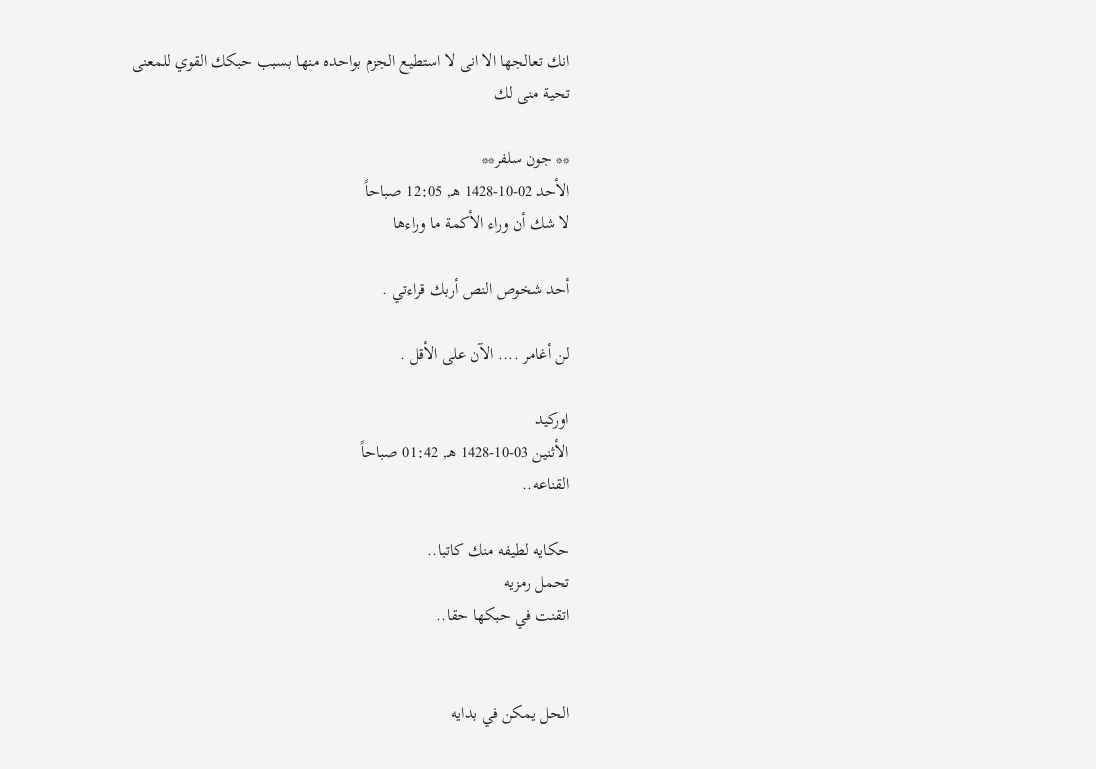انك تعالجها الا انى لا استطيع الجزم بواحده منها بسبب حبكك القوي للمعنى
تحية منى لك

** جون سلفر**
الأحد 02-10-1428 هـ, 12:05 صباحاً
لا شك أن وراء الأكمة ما وراءها

أحد شخوص النص أربك قراءتي .

لن أغامر .... الآن على الأقل .

اوركيد
الأثنين 03-10-1428 هـ, 01:42 صباحاً
القناعه..

حكايه لطيفه منك كاتبا..
تحمل رمزيه
اتقنت في حبكها حقا..


الحل يمكن في بدايه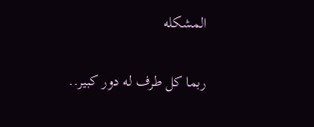المشكله

ربما كل طرف له دور كبير..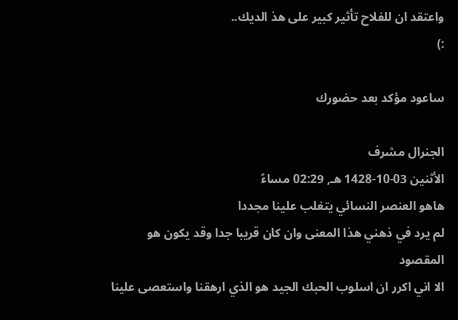واعتقد ان للفلاح تأثير كبير على هذ الديك..
:)

ساعود مؤكد بعد حضورك

الجنرال مشرف
الأثنين 03-10-1428 هـ, 02:29 مساءً
هاهو العنصر النسائي يتغلب علينا مجددا
لم يرد في ذهني هذا المعنى وان كان قريبا جدا وقد يكون هو المقصود
الا اني اكرر ان اسلوب الحبك الجيد هو الذي ارهقنا واستعصى علينا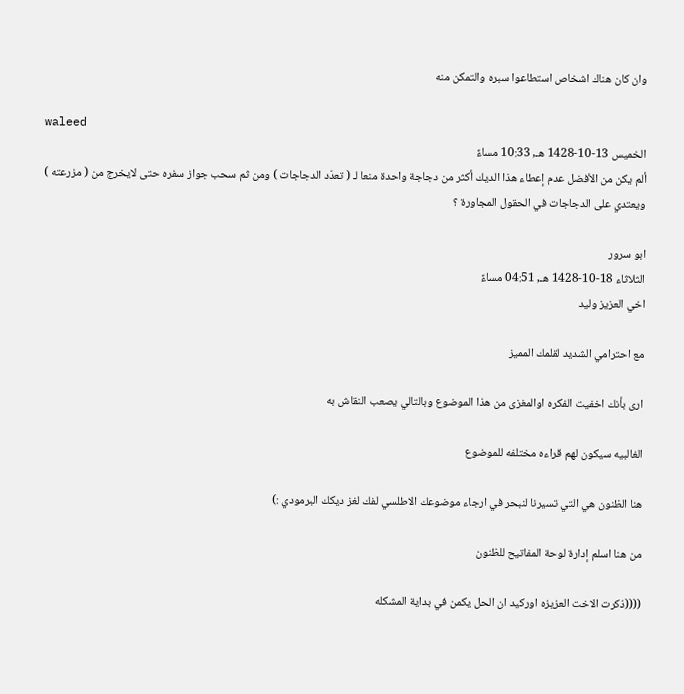وان كان هناك اشخاص استطاعوا سبره والتمكن منه

waleed
الخميس 13-10-1428 هـ, 10:33 مساءً
ألم يكن من الأفضل عدم إعطاء هذا الديك أكثر من دجاجة واحدة منعا لـ ( تعدّد الدجاجات ) ومن ثم سحب جواز سفره حتى لايخرج من ( مزرعته ) ويعتدي على الدجاجات في الحقول المجاورة ؟

ابو سرور
الثلاثاء 18-10-1428 هـ, 04:51 مساءً
اخي العزيز وليد

مع احترامي الشديد لقلمك المميز

ارى بأنك اخفيت الفكره اوالمغزى من هذا الموضوع وبالتالي يصعب النقاش به

الغالبيه سيكون لهم قراءه مختلفه للموضوع

هنا الظنون هي التي تسيرنا لنبحر في ارجاء موضوعك الاطلسي لفك لغز ديكك البرمودي :)

من هنا اسلم إدارة لوحة المفاتيح للظنون

((((ذكرت الاخت العزيزه اوركيد ان الحل يكمن في بداية المشكله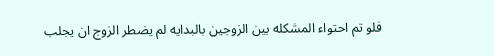فلو تم احتواء المشكله بين الزوجين بالبدايه لم يضطر الزوج ان يجلب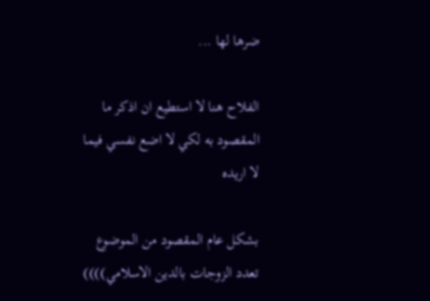ضرها لها ...

الفلاح هنا لا استطيع ان اذكر ما المقصود به لكي لا اضع نفسي فيما لا اريده

بشكل عام المقصود من الموضوع تعدد الزوجات بالدين الاسلامي))))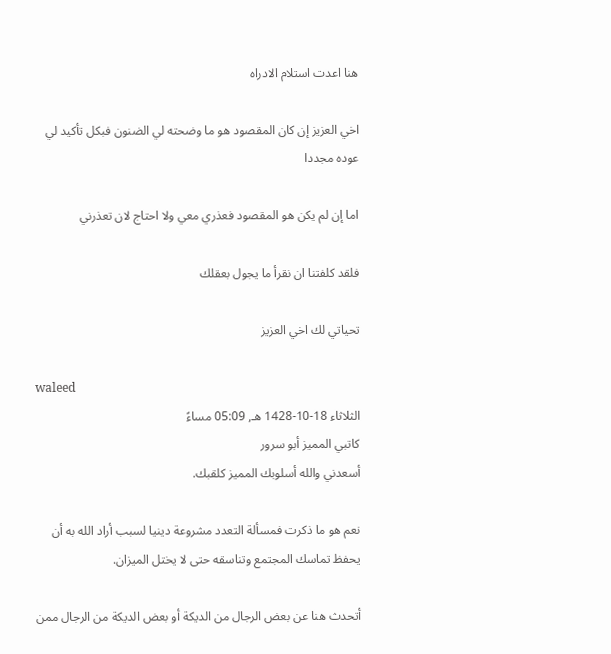هنا اعدت استلام الادراه

اخي العزيز إن كان المقصود هو ما وضحته لي الضنون فبكل تأكيد لي عوده مجددا

اما إن لم يكن هو المقصود فعذري معي ولا احتاج لان تعذرني

فلقد كلفتنا ان نقرأ ما يجول بعقلك

تحياتي لك اخي العزيز

waleed
الثلاثاء 18-10-1428 هـ, 05:09 مساءً
كاتبي المميز أبو سرور
أسعدني والله أسلوبك المميز كلقبك.

نعم هو ما ذكرت فمسألة التعدد مشروعة دينيا لسبب أراد الله به أن يحفظ تماسك المجتمع وتناسقه حتى لا يختل الميزان.

أتحدث هنا عن بعض الرجال من الديكة أو بعض الديكة من الرجال ممن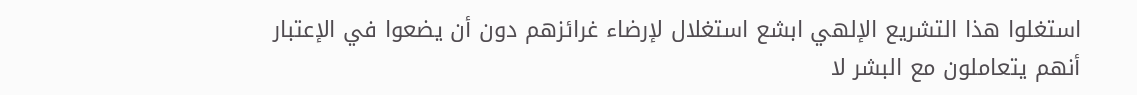استغلوا هذا التشريع الإلهي ابشع استغلال لإرضاء غرائزهم دون أن يضعوا في الإعتبار أنهم يتعاملون مع البشر لا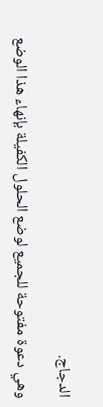الدجاج.

وهي دعوة مفتوحة للجميع لوضع الحلول الكفيلة بإنهاء هذا الوضع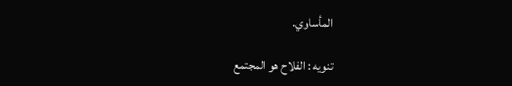المأساوي.

تنويه : الفلاح هو المجتمع